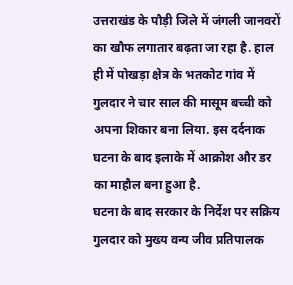उत्तराखंड के पौड़ी जिले में जंगली जानवरों का खौफ लगातार बढ़ता जा रहा है. हाल ही में पोखड़ा क्षेत्र के भतकोट गांव में गुलदार ने चार साल की मासूम बच्ची को अपना शिकार बना लिया. इस दर्दनाक घटना के बाद इलाके में आक्रोश और डर का माहौल बना हुआ है.
घटना के बाद सरकार के निर्देश पर सक्रिय गुलदार को मुख्य वन्य जीव प्रतिपालक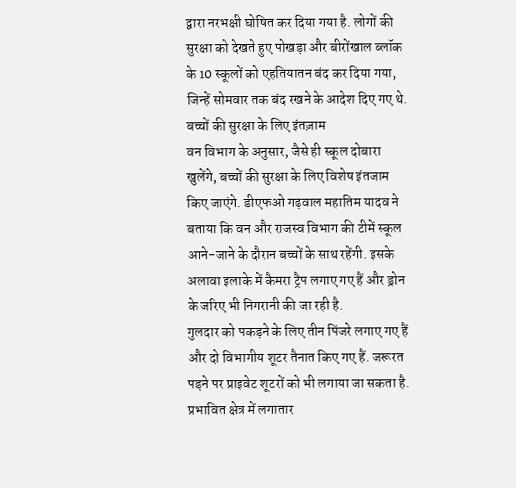द्वारा नरभक्षी घोषित कर दिया गया है. लोगों की सुरक्षा को देखते हुए पोखड़ा और बीरोंखाल ब्लॉक के 10 स्कूलों को एहतियातन बंद कर दिया गया, जिन्हें सोमवार तक बंद रखने के आदेश दिए गए थे.
बच्चों की सुरक्षा के लिए इंतज़ाम
वन विभाग के अनुसार, जैसे ही स्कूल दोबारा खुलेंगे, बच्चों की सुरक्षा के लिए विशेष इंतजाम किए जाएंगे. डीएफओ गढ़वाल महातिम यादव ने बताया कि वन और राजस्व विभाग की टीमें स्कूल आने-जाने के दौरान बच्चों के साथ रहेंगी. इसके अलावा इलाके में कैमरा ट्रैप लगाए गए हैं और ड्रोन के जरिए भी निगरानी की जा रही है.
गुलदार को पकड़ने के लिए तीन पिंजरे लगाए गए हैं और दो विभागीय शूटर तैनात किए गए हैं. जरूरत पड़ने पर प्राइवेट शूटरों को भी लगाया जा सकता है. प्रभावित क्षेत्र में लगातार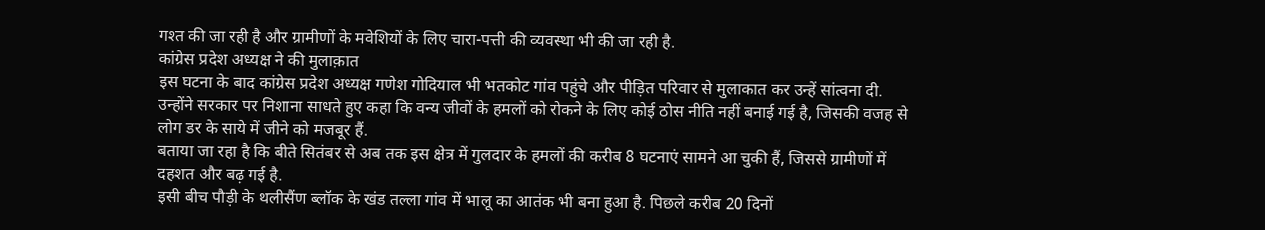गश्त की जा रही है और ग्रामीणों के मवेशियों के लिए चारा-पत्ती की व्यवस्था भी की जा रही है.
कांग्रेस प्रदेश अध्यक्ष ने की मुलाक़ात
इस घटना के बाद कांग्रेस प्रदेश अध्यक्ष गणेश गोदियाल भी भतकोट गांव पहुंचे और पीड़ित परिवार से मुलाकात कर उन्हें सांत्वना दी. उन्होंने सरकार पर निशाना साधते हुए कहा कि वन्य जीवों के हमलों को रोकने के लिए कोई ठोस नीति नहीं बनाई गई है, जिसकी वजह से लोग डर के साये में जीने को मजबूर हैं.
बताया जा रहा है कि बीते सितंबर से अब तक इस क्षेत्र में गुलदार के हमलों की करीब 8 घटनाएं सामने आ चुकी हैं, जिससे ग्रामीणों में दहशत और बढ़ गई है.
इसी बीच पौड़ी के थलीसैंण ब्लॉक के खंड तल्ला गांव में भालू का आतंक भी बना हुआ है. पिछले करीब 20 दिनों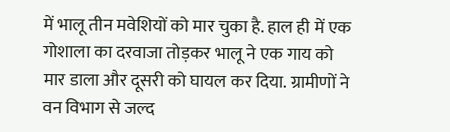में भालू तीन मवेशियों को मार चुका है. हाल ही में एक गोशाला का दरवाजा तोड़कर भालू ने एक गाय को मार डाला और दूसरी को घायल कर दिया. ग्रामीणों ने वन विभाग से जल्द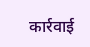कार्रवाई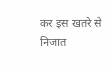कर इस खतरे से निजात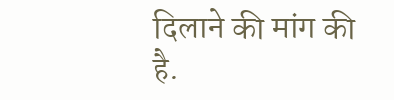दिलाने की मांग की है.